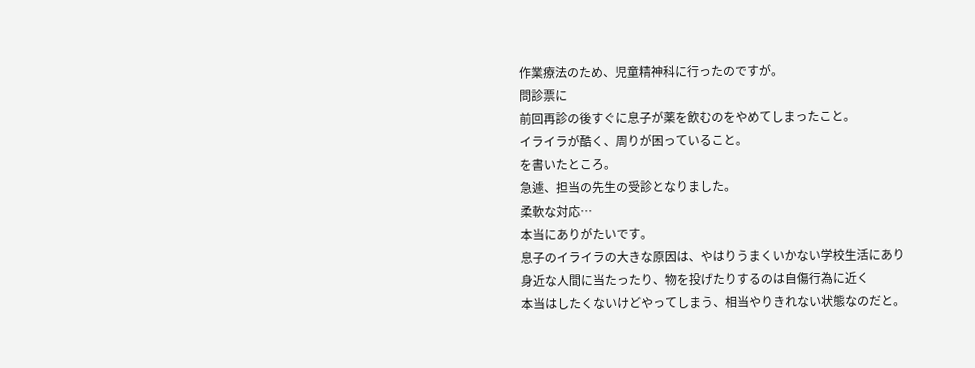作業療法のため、児童精神科に行ったのですが。
問診票に
前回再診の後すぐに息子が薬を飲むのをやめてしまったこと。
イライラが酷く、周りが困っていること。
を書いたところ。
急遽、担当の先生の受診となりました。
柔軟な対応…
本当にありがたいです。
息子のイライラの大きな原因は、やはりうまくいかない学校生活にあり
身近な人間に当たったり、物を投げたりするのは自傷行為に近く
本当はしたくないけどやってしまう、相当やりきれない状態なのだと。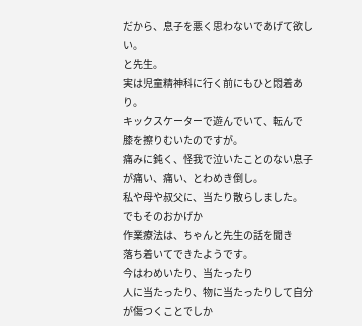だから、息子を悪く思わないであげて欲しい。
と先生。
実は児童精神科に行く前にもひと悶着あり。
キックスケーターで遊んでいて、転んで
膝を擦りむいたのですが。
痛みに鈍く、怪我で泣いたことのない息子が痛い、痛い、とわめき倒し。
私や母や叔父に、当たり散らしました。
でもそのおかげか
作業療法は、ちゃんと先生の話を聞き
落ち着いてできたようです。
今はわめいたり、当たったり
人に当たったり、物に当たったりして自分が傷つくことでしか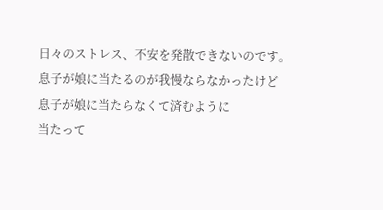日々のストレス、不安を発散できないのです。
息子が娘に当たるのが我慢ならなかったけど
息子が娘に当たらなくて済むように
当たって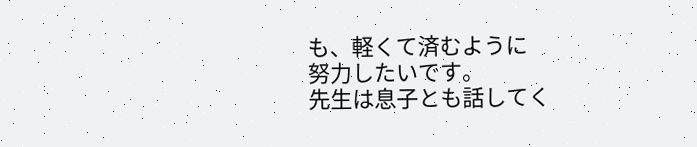も、軽くて済むように
努力したいです。
先生は息子とも話してく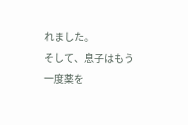れました。
そして、息子はもう一度薬を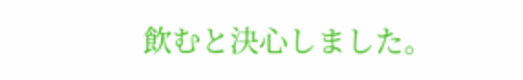飲むと決心しました。